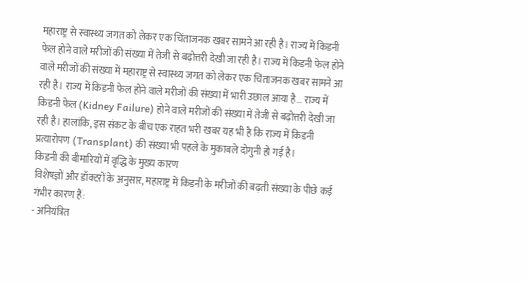महाराष्ट्र से स्वास्थ्य जगत को लेकर एक चिंताजनक खबर सामने आ रही है। राज्य में किडनी फेल होने वाले मरीजों की संख्या में तेजी से बढ़ोत्तरी देखी जा रही है। राज्य में किडनी फेल होने वाले मरीजों की संख्या में महाराष्ट्र से स्वास्थ्य जगत को लेकर एक चिंताजनक खबर सामने आ रही है। राज्य में किडनी फेल होने वाले मरीजों की संख्या में भारी उछाल आया है… राज्य में किडनी फेल (Kidney Failure) होने वाले मरीजों की संख्या में तेजी से बढ़ोत्तरी देखी जा रही है। हालांकि, इस संकट के बीच एक राहत भरी खबर यह भी है कि राज्य में किडनी प्रत्यारोपण (Transplant) की संख्या भी पहले के मुकाबले दोगुनी हो गई है।
किडनी की बीमारियों में वृद्धि के मुख्य कारण
विशेषज्ञों और डॉक्टरों के अनुसार, महाराष्ट्र में किडनी के मरीजों की बढ़ती संख्या के पीछे कई गंभीर कारण हैं:
- अनियंत्रित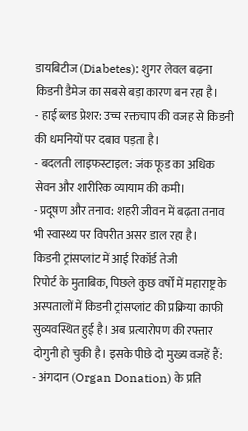डायबिटीज (Diabetes): शुगर लेवल बढ़ना किडनी डैमेज का सबसे बड़ा कारण बन रहा है।
- हाई ब्लड प्रेशर: उच्च रक्तचाप की वजह से किडनी की धमनियों पर दबाव पड़ता है।
- बदलती लाइफस्टाइल: जंक फूड का अधिक सेवन और शारीरिक व्यायाम की कमी।
- प्रदूषण और तनाव: शहरी जीवन में बढ़ता तनाव भी स्वास्थ्य पर विपरीत असर डाल रहा है।
किडनी ट्रांसप्लांट में आई रिकॉर्ड तेजी
रिपोर्ट के मुताबिक, पिछले कुछ वर्षों में महाराष्ट्र के अस्पतालों में किडनी ट्रांसप्लांट की प्रक्रिया काफी सुव्यवस्थित हुई है। अब प्रत्यारोपण की रफ्तार दोगुनी हो चुकी है। इसके पीछे दो मुख्य वजहें हैं:
- अंगदान (Organ Donation) के प्रति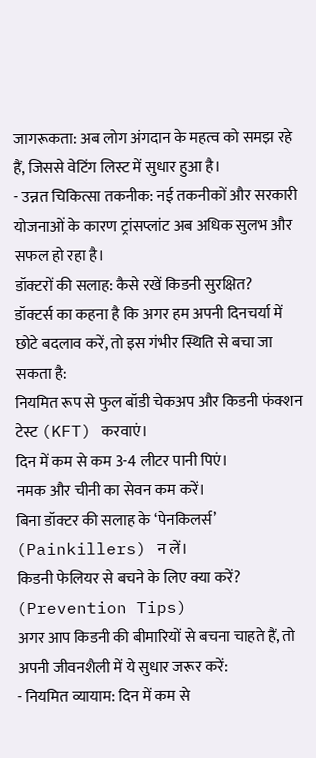जागरूकता: अब लोग अंगदान के महत्व को समझ रहे हैं, जिससे वेटिंग लिस्ट में सुधार हुआ है।
- उन्नत चिकित्सा तकनीक: नई तकनीकों और सरकारी योजनाओं के कारण ट्रांसप्लांट अब अधिक सुलभ और सफल हो रहा है।
डॉक्टरों की सलाह: कैसे रखें किडनी सुरक्षित?
डॉक्टर्स का कहना है कि अगर हम अपनी दिनचर्या में छोटे बदलाव करें, तो इस गंभीर स्थिति से बचा जा सकता है:
नियमित रूप से फुल बॉडी चेकअप और किडनी फंक्शन टेस्ट (KFT) करवाएं।
दिन में कम से कम 3-4 लीटर पानी पिएं।
नमक और चीनी का सेवन कम करें।
बिना डॉक्टर की सलाह के ‘पेनकिलर्स’ (Painkillers) न लें।
किडनी फेलियर से बचने के लिए क्या करें? (Prevention Tips)
अगर आप किडनी की बीमारियों से बचना चाहते हैं, तो अपनी जीवनशैली में ये सुधार जरूर करें:
- नियमित व्यायाम: दिन में कम से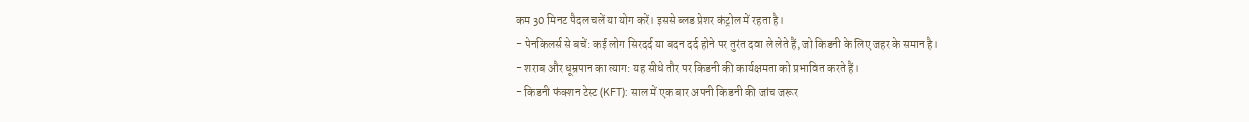कम 30 मिनट पैदल चलें या योग करें। इससे ब्लड प्रेशर कंट्रोल में रहता है।
- पेनकिलर्स से बचें: कई लोग सिरदर्द या बदन दर्द होने पर तुरंत दवा ले लेते हैं, जो किडनी के लिए जहर के समान है।
- शराब और धूम्रपान का त्याग: यह सीधे तौर पर किडनी की कार्यक्षमता को प्रभावित करते हैं।
- किडनी फंक्शन टेस्ट (KFT): साल में एक बार अपनी किडनी की जांच जरूर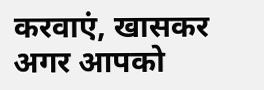करवाएं, खासकर अगर आपको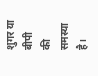शुगर या बीपी की समस्या है।